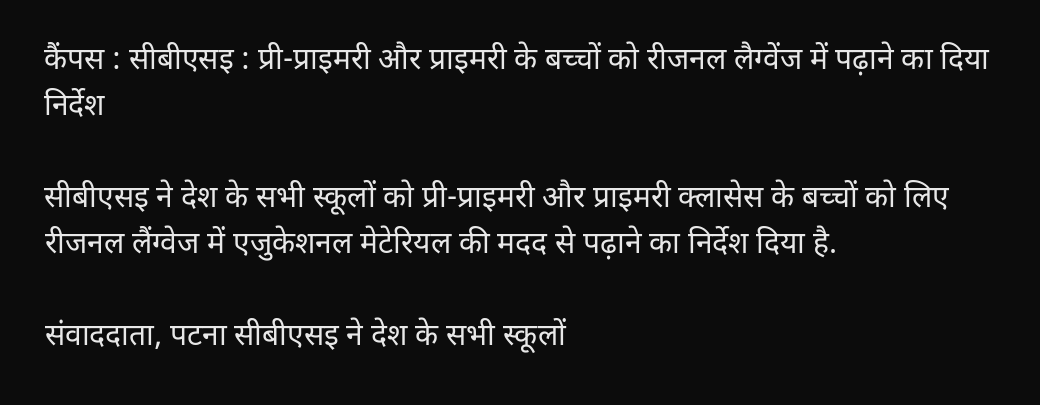कैंपस : सीबीएसइ : प्री-प्राइमरी और प्राइमरी के बच्चों को रीजनल लैग्वेंज में पढ़ाने का दिया निर्देश

सीबीएसइ ने देश के सभी स्कूलों को प्री-प्राइमरी और प्राइमरी क्लासेस के बच्चों को लिए रीजनल लैंग्वेज में एजुकेशनल मेटेरियल की मदद से पढ़ाने का निर्देश दिया है.

संवाददाता, पटना सीबीएसइ ने देश के सभी स्कूलों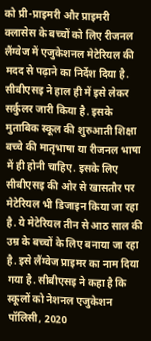को प्री-प्राइमरी और प्राइमरी क्लासेस के बच्चों को लिए रीजनल लैंग्वेज में एजुकेशनल मेटेरियल की मदद से पढ़ाने का निर्देश दिया है. सीबीएसइ ने हाल ही में इसे लेकर सर्कुलर जारी किया है. इसके मुताबिक स्कूल की शुरुआती शिक्षा बच्चे की मातृभाषा या रीजनल भाषा में ही होनी चाहिए. इसके लिए सीबीएसइ की ओर से खासतौर पर मेटेरियल भी डिजाइन किया जा रहा है. ये मेटेरियल तीन से आठ साल की उम्र के बच्चों के लिए बनाया जा रहा है. इसे लैंग्वेज प्राइमर का नाम दिया गया है. सीबीएसइ ने कहा है कि स्कूलों को नेशनल एजुकेशन पॉलिसी, 2020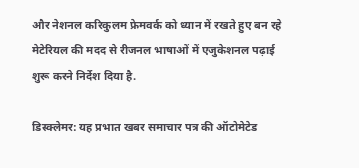और नेशनल करिकुलम फ्रेमवर्क को ध्यान में रखते हुए बन रहे मेटेरियल की मदद से रीजनल भाषाओं में एजुकेशनल पढ़ाई शुरू करने निर्देश दिया है.

डिस्क्लेमर: यह प्रभात खबर समाचार पत्र की ऑटोमेटेड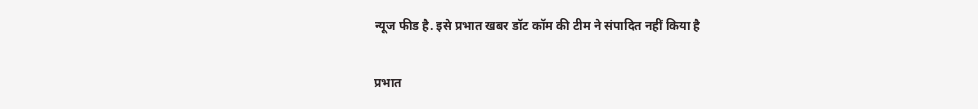न्यूज फीड है. इसे प्रभात खबर डॉट कॉम की टीम ने संपादित नहीं किया है

प्रभात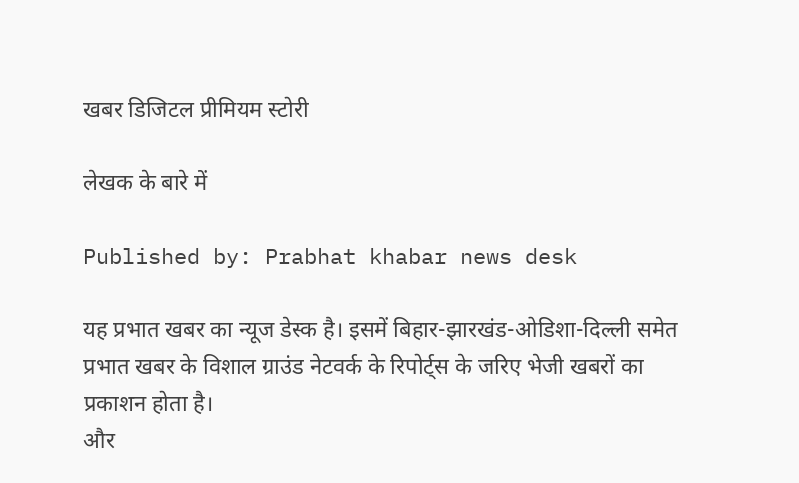खबर डिजिटल प्रीमियम स्टोरी

लेखक के बारे में

Published by: Prabhat khabar news desk

यह प्रभात खबर का न्यूज डेस्क है। इसमें बिहार-झारखंड-ओडिशा-दिल्‍ली समेत प्रभात खबर के विशाल ग्राउंड नेटवर्क के रिपोर्ट्स के जरिए भेजी खबरों का प्रकाशन होता है।
और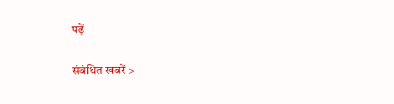पढ़ें

संबंधित खबरें >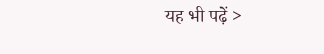यह भी पढ़ें >